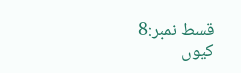قسط نمبر:8
کیوں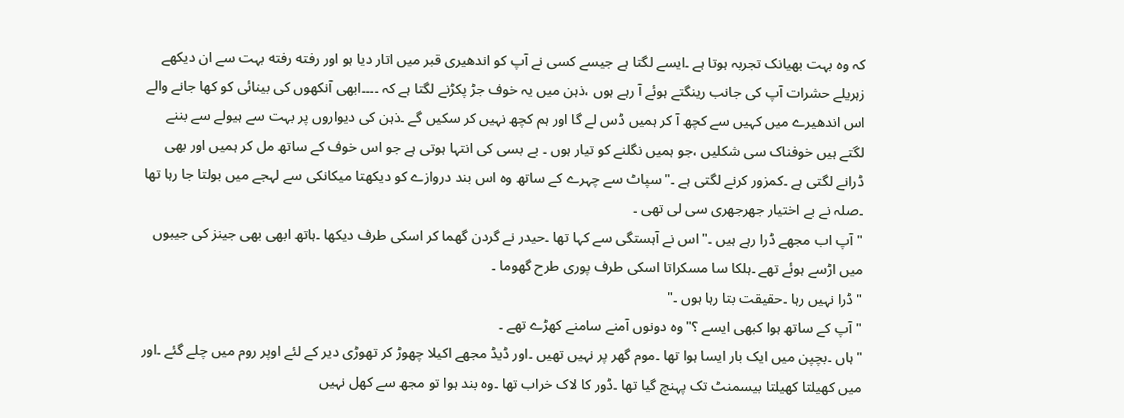کہ وہ بہت بھیانک تجربہ ہوتا ہے ۔ایسے لگتا ہے جیسے کسی نے آپ کو اندھیری قبر میں اتار دیا ہو اور رفته رفته بہت سے ان دیکھے زہریلے حشرات آپ کی جانب رینگتے ہوئے آ رہے ہوں ،ذہن میں یہ خوف جڑ پکڑنے لگتا ہے کہ ۔۔۔۔ابھی آنکھوں کی بینائی کو کھا جانے والے اس اندھیرے میں کہیں سے کچھ آ کر ہمیں ڈس لے گا اور ہم کچھ نہیں کر سکیں گے ۔ذہن کی دیواروں پر بہت سے ہیولے سے بننے لگتے ہیں خوفناک سی شکلیں ،جو ہمیں نگلنے کو تیار ہوں ۔ بے بسی کی انتہا ہوتی ہے جو اس خوف کے ساتھ مل کر ہمیں اور بھی ڈرانے لگتی ہے ۔کمزور کرنے لگتی ہے ۔"سپاٹ سے چہرے کے ساتھ وہ اس بند دروازے کو دیکھتا میکانکی سے لہجے میں بولتا جا رہا تھا ۔صلہ نے بے اختیار جھرجهری سی لی تھی ۔
"آپ اب مجھے ڈرا رہے ہیں ۔"اس نے آہستگی سے کہا تھا ۔حیدر نے گردن گھما کر اسکی طرف دیکھا ۔ہاتھ ابھی بھی جینز کی جیبوں میں اڑسے ہوئے تھے ۔ہلکا سا مسکراتا اسکی طرف پوری طرح گھوما ۔
"ڈرا نہیں رہا ۔حقیقت بتا رہا ہوں ۔"
"آپ کے ساتھ ہوا کبھی ایسے ؟"وہ دونوں آمنے سامنے کھڑے تھے ۔
"ہاں ۔بچپن میں ایک بار ایسا ہوا تھا ۔موم گھر پر نہیں تھیں ۔اور ڈیڈ مجھے اکیلا چھوڑ کر تھوڑی دیر کے لئے اوپر روم میں چلے گئے ۔اور میں کھیلتا کھیلتا بیسمنٹ تک پہنچ گیا تھا ۔ڈور کا لاک خراب تھا ۔وہ بند ہوا تو مجھ سے کھل نہیں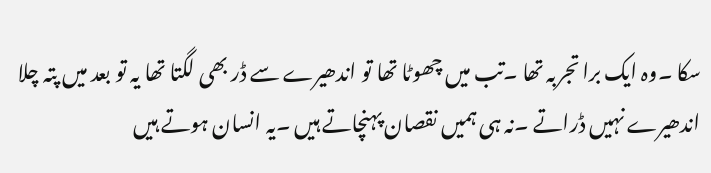سکا ۔وہ ایک برا تجربہ تھا ۔تب میں چھوٹا تھا تو اندھیرے سے ڈر بھی لگتا تھا یہ تو بعد میں پتہ چلا اندھیرے نہیں ڈراتے ۔نہ ہی ہمیں نقصان پہنچاتے ہیں ۔یہ انسان ہوتے ہیں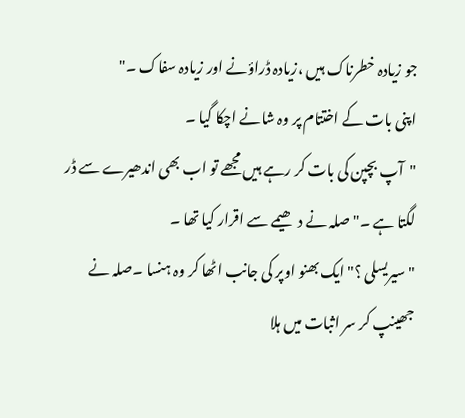جو زیادہ خطرناک ہیں ،زیادہ ڈراؤنے اور زیادہ سفاک ۔"
اپنی بات کے اختتام پر وہ شانے اچکا گیا ۔
"آپ بچپن کی بات کر رہے ہیں مجھے تو اب بھی اندھیرے سے ڈر لگتا ہے ۔"صلہ نے دھیمے سے اقرار کیا تھا ۔
"سیریسلی ؟"ایک بھنو اوپر کی جانب اٹھا کر وہ ہنسا ۔صلہ نے جھینپ کر سر اثبات میں ہلا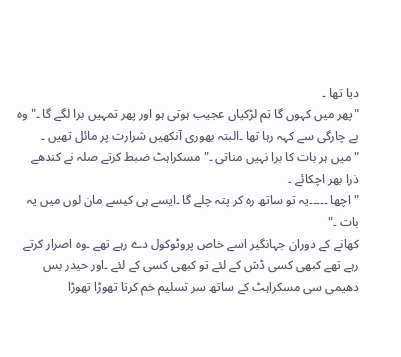دیا تھا ۔
"پھر میں کہوں گا تم لڑکیاں عجیب ہوتی ہو اور پھر تمہیں برا لگے گا ۔"وہ بے چارگی سے کہہ رہا تھا ۔البتہ بھوری آنکھیں شرارت پر مائل تھیں ۔
"میں ہر بات کا برا نہیں مناتی ۔"مسکراہٹ ضبط کرتے صلہ نے کندھے ذرا بھر اچکائے ۔
"اچھا ۔۔۔۔۔یہ تو ساتھ رہ کر پتہ چلے گا ۔ایسے ہی کیسے مان لوں میں یہ بات ۔"
کھانے کے دوران جہانگیر اسے خاص پروٹوکول دے رہے تھے ۔وہ اصرار کرتے رہے تھے کبھی کسی ڈش کے لئے تو کبھی کسی کے لئے ۔اور حیدر بس دهیمی سی مسکراہٹ کے ساتھ سر تسلیم خم کرتا تھوڑا تھوڑا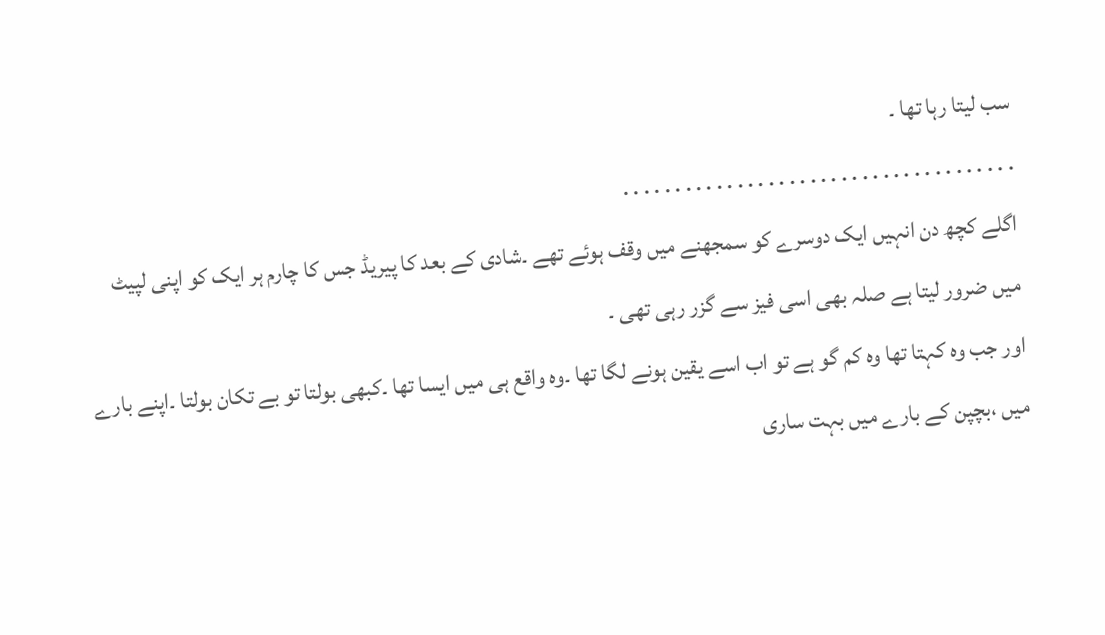سب لیتا رہا تھا ۔
. . . . . . . . . . . . . . . . . . . . . . . . . . . . . . . . . . . . . .
اگلے کچھ دن انہیں ایک دوسرے کو سمجھنے میں وقف ہوئے تھے ۔شادی کے بعد کا پیریڈ جس کا چارم ہر ایک کو اپنی لپیٹ میں ضرور لیتا ہے صلہ بھی اسی فیز سے گزر رہی تھی ۔
اور جب وہ کہتا تھا وہ کم گو ہے تو اب اسے یقین ہونے لگا تھا ۔وہ واقع ہی میں ایسا تھا ۔کبھی بولتا تو بے تكان بولتا ۔اپنے بارے میں ،بچپن کے بارے میں بہت ساری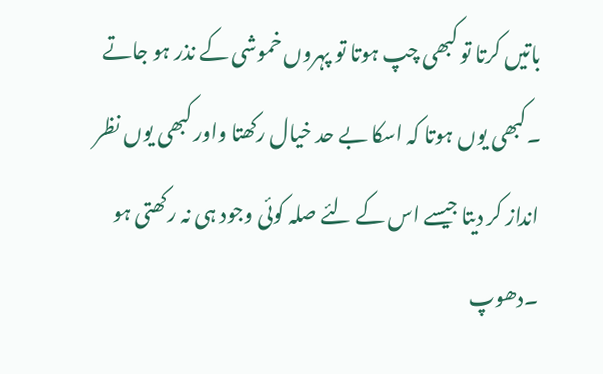باتیں کرتا تو کبھی چپ ہوتا تو پہروں خموشی کے نذر ہو جاتے ۔کبھی یوں ہوتا کہ اسکا بے حد خیال رکھتا واور کبھی یوں نظر انداز کر دیتا جیسے اس کے لئے صلہ کوئی وجود ہی نہ رکھتی ہو ۔دھوپ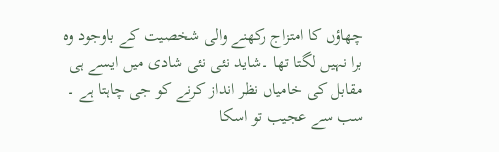چھاؤں کا امتزاج رکھنے والی شخصیت کے باوجود وہ برا نہیں لگتا تھا ۔شاید نئی نئی شادی میں ایسے ہی مقابل کی خامیاں نظر انداز کرنے کو جی چاہتا ہے ۔
سب سے عجیب تو اسکا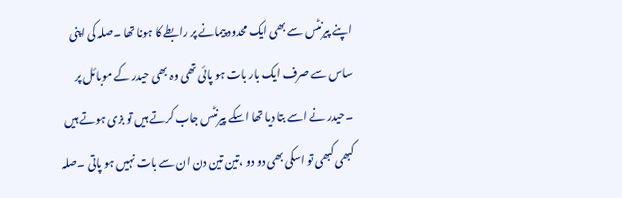اپنے پیرنٹس سے بھی ایک محدود پیمانے پر رابطے کا ہونا تھا ۔صلہ کی اپنی ساس سے صرف ایک بار بات ہو پائی تھی وہ بھی حیدر کے موبائل پر ۔حیدر نے اسے بتا دیا تھا اسکے پیرنٹس جاب کرتے ہیں تو بزی ہوتے ہیں کبھی کبھی تو اسکی بھی دو دو ،تین تین دن ان سے بات نہیں ہو پاتی ۔صلہ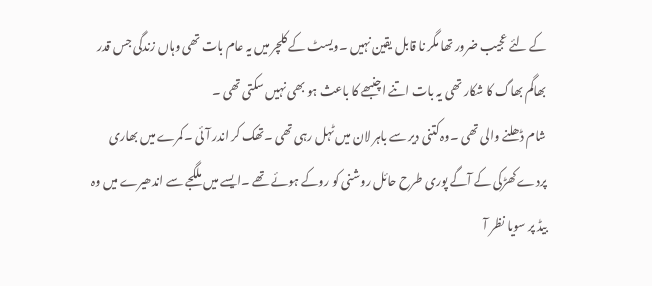کے لئے عجیب ضرور تھا مگر نا قابل یقین نہیں ۔ویسٹ کے کلچر میں یہ عام بات تھی وہاں زندگی جس قدر بھاگم بھاگ کا شکار تھی یہ بات اتنے اچنبھے کا باعث ہو بھی نہیں سکتی تھی ۔
شام ڈھلنے والی تھی ۔وہ کتنی دیر سے باہر لان میں ٹہل رہی تھی ۔تھک کر اندر آئی ۔کمرے میں بھاری پردے کھڑکی کے آگے پوری طرح حائل روشنی کو روکے ہوئے تھے ۔ایسے میں ملگجے سے اندھیرے میں وہ بیڈ پر سویا نظر آ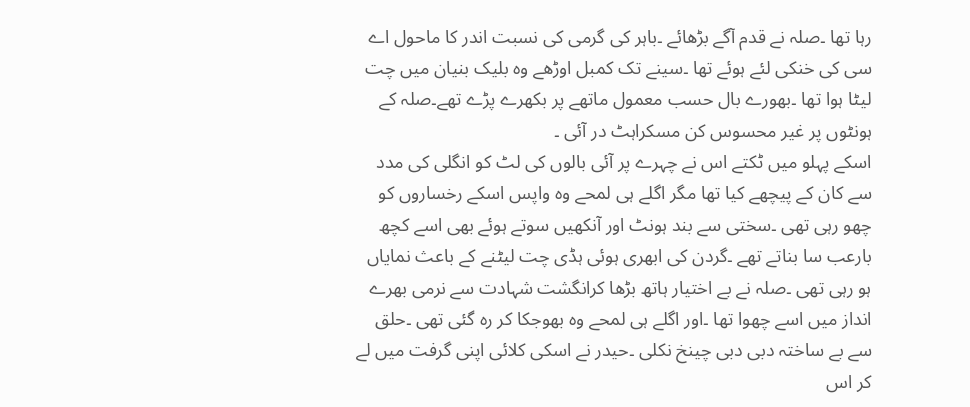رہا تھا ۔صلہ نے قدم آگے بڑھائے ۔باہر کی گرمی کی نسبت اندر کا ماحول اے سی کی خنکی لئے ہوئے تھا ۔سینے تک كمبل اوڑھے وہ بلیک بنيان میں چت لیٹا ہوا تھا ۔بھورے بال حسب معمول ماتھے پر بکھرے پڑے تھے۔صلہ کے ہونٹوں پر غیر محسوس کن مسکراہٹ در آئی ۔
اسکے پہلو میں ٹکتے اس نے چہرے پر آئی بالوں کی لٹ کو انگلی کی مدد سے کان کے پیچھے کیا تھا مگر اگلے ہی لمحے وہ واپس اسکے رخساروں کو چھو رہی تھی ۔سختی سے بند ہونٹ اور آنکھیں سوتے ہوئے بھی اسے کچھ بارعب سا بناتے تھے ۔گردن کی ابھری ہوئی ہڈی چت لیٹنے کے باعث نمایاں ہو رہی تھی ۔صلہ نے بے اختیار ہاتھ بڑھا کرانگشت شہادت سے نرمی بھرے انداز میں اسے چھوا تھا ۔اور اگلے ہی لمحے وہ بھوجکا کر رہ گئی تھی ۔حلق سے بے ساختہ دبی دبی چینخ نکلی ۔حیدر نے اسکی کلائی اپنی گرفت میں لے کر اس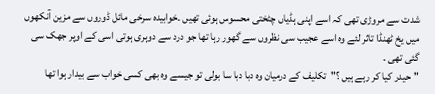شدت سے مروڑی تھی کہ اسے اپنی ہڈیاں چٹختی محسوس ہوئی تھیں ۔خوابیده سرخی مائل ڈوروں سے مزین آنکھوں میں یخ ٹھنڈا تاثر لئے وہ اسے عجیب سی نظروں سے گھور رہا تھا جو درد سے دوہری ہوتی اسی کے اوپر جھک سی گئی تھی ۔
"حیدر کیا کر رہے ہیں ؟"تکلیف کے درمیان وہ دبا دبا سا بولی تو جیسے وہ بھی کسی خواب سے بیدار ہوا تھا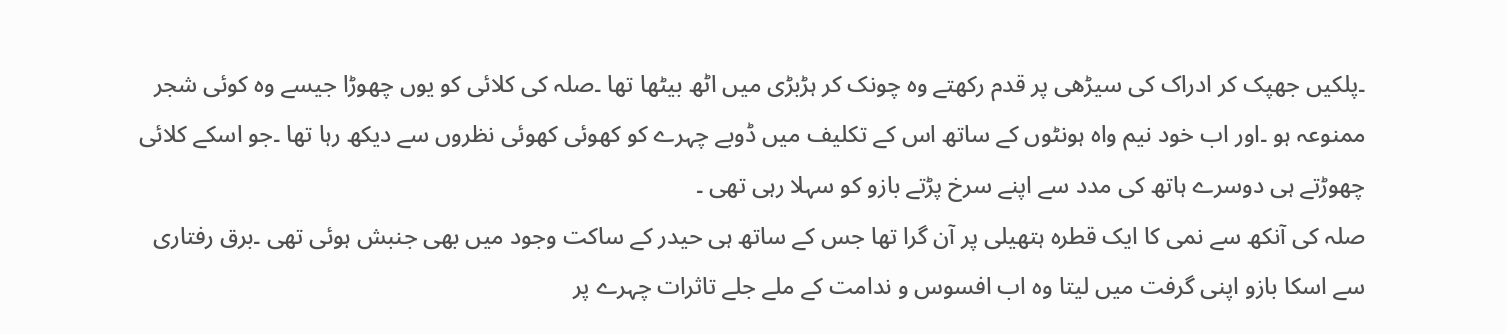۔پلکیں جھپک کر ادراک کی سیڑھی پر قدم رکھتے وہ چونک کر ہڑبڑی میں اٹھ بیٹھا تھا ۔صلہ کی کلائی کو یوں چھوڑا جیسے وہ کوئی شجر ممنوعہ ہو ۔اور اب خود نیم واہ ہونٹوں کے ساتھ اس کے تکلیف میں ڈوبے چہرے کو کھوئی کھوئی نظروں سے دیکھ رہا تھا ۔جو اسکے کلائی چھوڑتے ہی دوسرے ہاتھ کی مدد سے اپنے سرخ پڑتے بازو کو سہلا رہی تھی ۔
صلہ کی آنکھ سے نمی کا ایک قطرہ ہتھیلی پر آن گرا تھا جس کے ساتھ ہی حیدر کے ساکت وجود میں بھی جنبش ہوئی تھی ۔برق رفتاری سے اسکا بازو اپنی گرفت میں لیتا وہ اب افسوس و ندامت کے ملے جلے تاثرات چہرے پر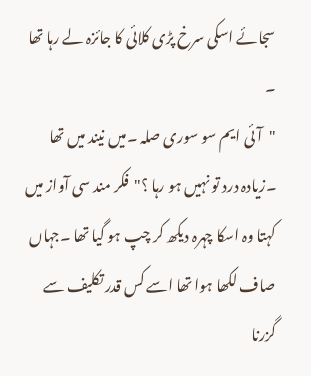سجائے اسکی سرخ پڑی کلائی کا جائزہ لے رہا تھا ۔
"آئی ایم سو سوری صلہ ۔میں نیند میں تھا ۔زیادہ درد تو نہیں ہو رہا ؟"فکر مند سی آواز میں کہتا وہ اسکا چہرہ دیکھ کر چپ ہو گیا تھا ۔جہاں صاف لکھا ہوا تھا اسے کس قدر تکلیف سے گزرنا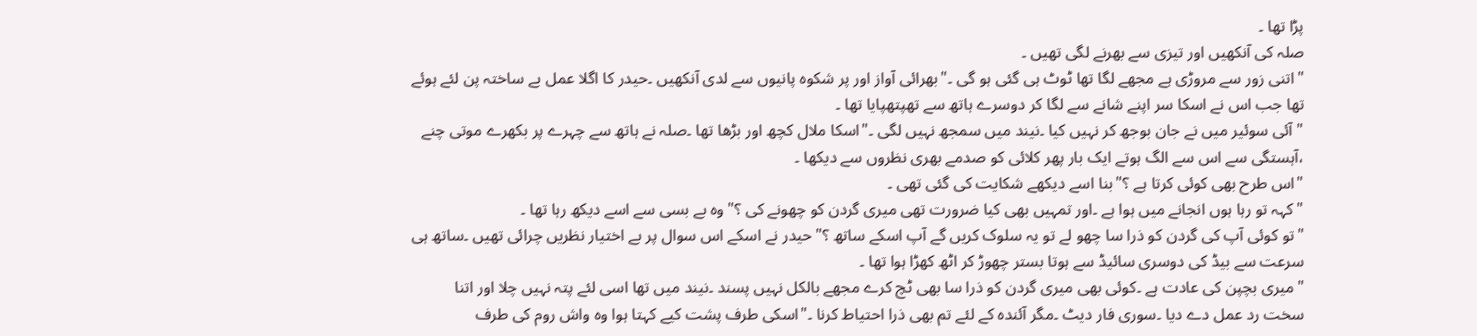پڑا تھا ۔
صلہ کی آنکھیں اور تیزی سے بھرنے لگی تھیں ۔
"اتنی زور سے مروڑی ہے مجھے لگا تھا ٹوٹ ہی گئی ہو گی ۔"بھرائی آواز اور پر شکوہ پانیوں سے لدی آنکھیں ۔حیدر کا اگلا عمل بے ساختہ پن لئے ہوئے تھا جب اس نے اسکا سر اپنے شانے سے لگا کر دوسرے ہاتھ سے تهپتهپایا تھا ۔
"آئی سوئیر میں نے جان بوجھ کر نہیں کیا ۔نیند میں سمجھ نہیں لگی ۔"اسکا ملال کچھ اور بڑھا تھا ۔صلہ نے ہاتھ سے چہرے پر بکھرے موتی چنے ،آہستگی سے اس سے الگ ہوتے ایک بار پھر کلائی کو صدمے بھری نظروں سے دیکھا ۔
"اس طرح بھی کوئی کرتا ہے ؟"بنا اسے دیکھے شکایت کی گئی تھی ۔
"کہہ تو رہا ہوں انجانے میں ہوا ہے ۔اور تمہیں بھی کیا ضرورت تھی میری گردن کو چھونے کی ؟"وہ بے بسی سے اسے دیکھ رہا تھا ۔
"تو کوئی آپ کی گردن کو ذرا سا چھو لے تو یہ سلوک کریں گے آپ اسکے ساتھ ؟"حیدر نے اسکے اس سوال پر بے اختیار نظریں چرائی تھیں ۔ساتھ ہی سرعت سے بیڈ کی دوسری سائیڈ سے ہوتا بستر چھوڑ کر اٹھ کھڑا ہوا تھا ۔
"میری بچپن کی عادت ہے ۔کوئی بھی میری گردن کو ذرا سا بھی ٹچ کرے مجھے بالکل نہیں پسند ۔نیند میں تھا اسی لئے پتہ نہیں چلا اور اتنا سخت رد عمل دے دیا ۔سوری فار دیٹ ۔مگر آئندہ کے لئے تم بھی ذرا احتیاط کرنا ۔"اسکی طرف پشت کیے کہتا ہوا وہ واش روم کی طرف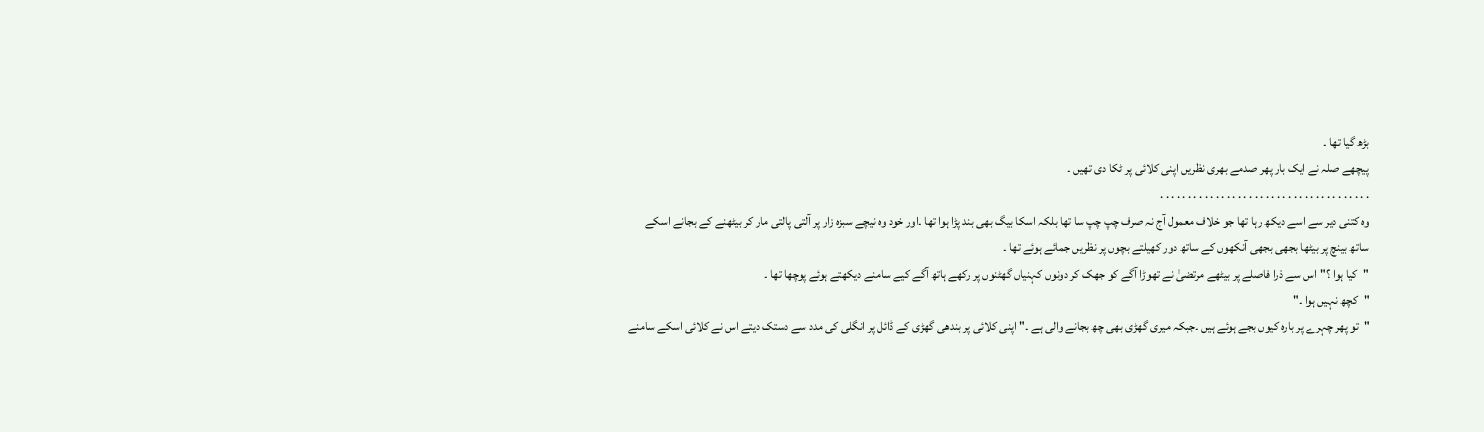بڑھ گیا تھا ۔
پیچھے صلہ نے ایک بار پھر صدمے بھری نظریں اپنی کلائی پر ٹکا دی تھیں ۔
. . . . . . . . . . . . . . . . . . . . . . . . . . . . . . . . . . . . . .
وہ کتنی دیر سے اسے دیکھ رہا تھا جو خلاف معمول آج نہ صرف چپ چپ سا تھا بلکہ اسکا بیگ بھی بند پڑا ہوا تھا ۔اور خود وہ نیچے سبزه زار پر آلتی پالتی مار کر بیٹھنے کے بجانے اسکے ساتھ بینچ پر بیٹھا بجهی بجهی آنکھوں کے ساتھ دور کھیلتے بچوں پر نظریں جمائے ہوئے تھا ۔
"کیا ہوا ؟"اس سے ذرا فاصلے پر بیٹھے مرتضیٰ نے تھوڑا آگے کو جھک کر دونوں کہنیاں گھٹنوں پر رکھے ہاتھ آگے کیے سامنے دیکھتے ہوئے پوچھا تھا ۔
"کچھ نہیں ہوا ۔"
"تو پھر چہرے پر بارہ کیوں بجے ہوئے ہیں ۔جبکہ میری گھڑی بھی چھ بجانے والی ہے ۔"اپنی کلائی پر بندهی گھڑی کے ڈائل پر انگلی کی مدد سے دستک دیتے اس نے کلائی اسکے سامنے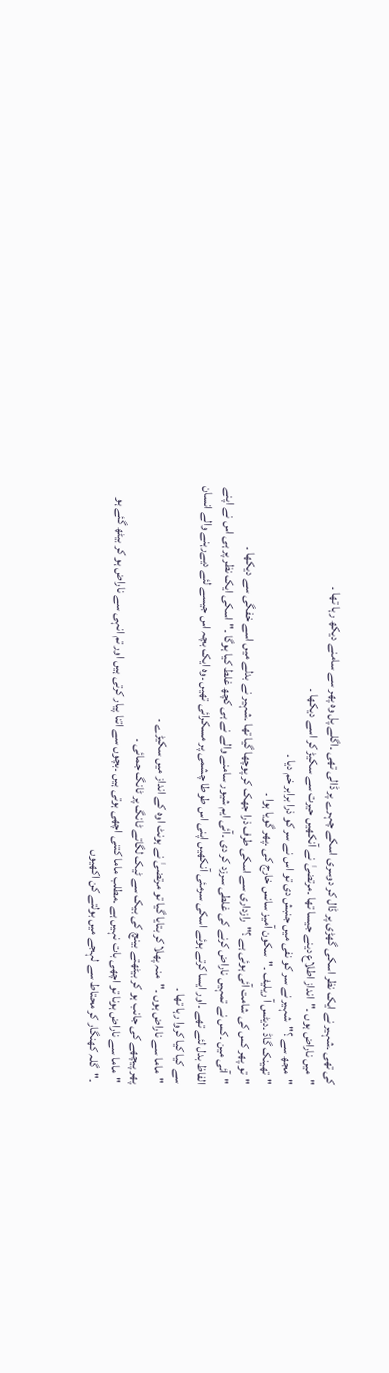کی تھی ۔شہیر نے ایک نظر اسکی گھڑی پر ڈال کر دوسری اسکے چہرے پر ڈالی تھی ۔اگلے پل وہ پھر سے سامنے دیکھ رہا تھا ۔
"میں ناراض ہوں ۔"انداز اطلاع دینے جیسا تھا ۔مرتضیٰ نے آنکھیں حیرت سے سکیڑ کر اسے دیکھا ۔
"مجھ سے ؟"شہیر نے سر کو نفی میں جنبش دی تو اس نے سر کو ذرا برابر خم دیا ۔
"تھینک گاڈ ۔دیٹس آ ریلیف ۔"سکون آمیز سانس خارج کی ۔پھر گویا ہوا ۔
"تو پھر کس کی شامت آئی ہوئی ہے ؟"رازداری سے اسکی طرف ذرا جھک کر پوچھا گیا تھا ۔شہیر نے بدلے میں اسے خفگی سے دیکھا ۔
"آئی مین ۔کس نے تمہیں ناراض کرنے کی غلطی سرزد کر دی ۔آئی ایم شیور سامنے والے نے ہی کچھ غلط کیا ہوگا ۔"اسکی ایک نظر پر ہی اس نے اپنے الفاظ بدل لئے تھے ۔اور ایسا کرتے ہوئے اسکی سرمئی آنکھیں اپنی اس طوطا چشمی پر مسکرائی تھیں ۔وہ ایک بچہ اس جیسے لئے دیےرہنے والے انسان سے کیا کیا کروا رہا تھا ۔
"ماما سے ناراض ہوں ۔"منہ پھلا کر بتایا گیا تو مرتضیٰ نے ہونٹ اوہ کے انداز میں سکیڑے ۔
پھر پیچھے کی جانب ہو کر بیٹھتے بینچ کی بیک سے ٹیک لگاتے ٹانگ پر ٹانگ جمائی ۔
"ماما سے ناراض ہونا تو اچھی بات نہیں ہے ۔مطلب ماما کتنی اچھی ہوتی ہیں ۔بچوں سے اتنا پیار کرتی ہیں اور تم انہی سے ناراض ہو کر بیٹھ گئے ہو ۔"گلہ کھنگار کر محتاط سے لہجے میں بولتے کن اکھیوں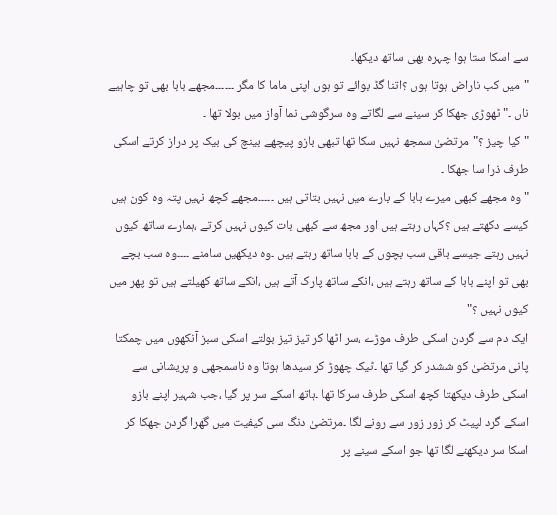سے اسکا ستا ہوا چہرہ بھی ساتھ دیکھا۔
"میں کب ناراض ہوتا ہوں ؟اتنا گڈ بوائے تو ہوں اپنی ماما کا مگر ۔۔۔۔۔۔مجھے بابا بھی تو چاہیے ناں ۔"ٹھوڑی جھکا کر سینے سے لگاتے وہ سرگوشی نما آواز میں بولا تھا ۔
"کیا چیز ؟"مرتضیٰ سمجھ نہیں سکا تھا تبھی بازو پیچھے بینچ کی بیک پر دراز کرتے اسکی طرف ذرا سا جھکا ۔
"وہ مجھے کبھی میرے بابا کے بارے میں نہیں بتاتی ہیں ۔۔۔۔۔مجھے کچھ نہیں پتہ وہ کون ہیں کیسے دکھتے ہیں ؟کہاں رہتے ہیں اور مجھ سے کبھی بات کیوں نہیں کرتے ،ہمارے ساتھ کیوں نہیں رہتے جیسے باقی سب بچوں کے بابا ساتھ رہتے ہیں ۔وہ دیکھیں سامنے ۔۔۔۔وہ سب بچے بھی تو اپنے بابا کے ساتھ رہتے ہیں ،انکے ساتھ پارک آتے ہیں ،انکے ساتھ کھیلتے ہیں تو پھر میں کیوں نہیں ؟"
ایک دم سے گردن اسکی طرف موڑے ،سر اٹھا کر تیز تیز بولتے اسکی سبز آنکھوں میں چمکتا پانی مرتضیٰ کو ششدر کر گیا تھا ۔ٹیک چھوڑ کر سیدھا ہوتا وہ ناسمجھی و پریشانی سے اسکی طرف دیکھتا کچھ اسکی طرف سرکا تھا ۔ہاتھ اسکے سر پر گیا ،جب شہیر اپنے بازو اسکے گرد لپیٹ کر زور زور سے رونے لگا ۔مرتضیٰ دنگ سی کیفیت میں گھرا گردن جھکا کر اسکا سر دیکھنے لگا تھا جو اسکے سینے پر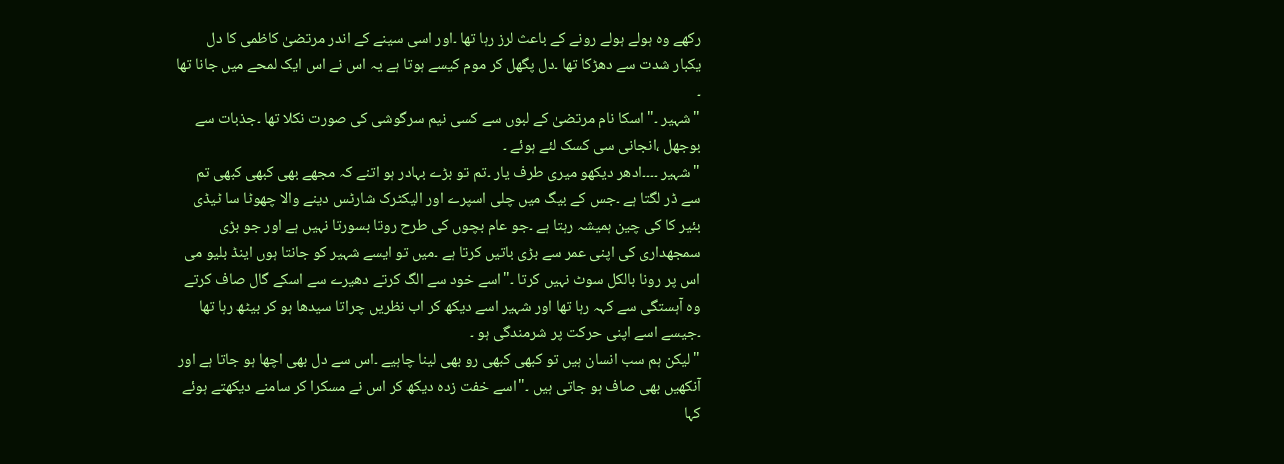رکھے وہ ہولے ہولے رونے کے باعث لرز رہا تھا ۔اور اسی سینے کے اندر مرتضیٰ کاظمی کا دل یکبار شدت سے دھڑکا تھا ۔دل پگھل کر موم کیسے ہوتا ہے یہ اس نے اس ایک لمحے میں جانا تھا ۔
"شہیر ۔"اسکا نام مرتضیٰ کے لبوں سے کسی نیم سرگوشی کی صورت نکلا تھا ۔جذبات سے بوجهل ،انجانی سی كسک لئے ہوئے ۔
"شہیر ۔۔۔۔ادھر دیکھو میری طرف یار ۔تم تو بڑے بہادر ہو اتنے کہ مجھے بھی کبھی کبھی تم سے ڈر لگتا ہے ۔جس کے بیگ میں چلی اسپرے اور الیکٹرک شارٹس دینے والا چھوٹا سا ٹیڈی بئیر کا کی چین ہمیشہ رہتا ہے ۔جو عام بچوں کی طرح روتا بسورتا نہیں ہے اور جو بڑی سمجھداری کی اپنی عمر سے بڑی باتیں کرتا ہے ۔میں تو ایسے شہیر کو جانتا ہوں اینڈ بلیو می اس پر رونا بالکل سوٹ نہیں کرتا ۔"اسے خود سے الگ کرتے دھیرے سے اسکے گال صاف کرتے وہ آہستگی سے کہہ رہا تھا اور شہیر اسے دیکھ کر اب نظریں چراتا سیدھا ہو کر بیٹھ رہا تھا ۔جیسے اسے اپنی حرکت پر شرمندگی ہو ۔
"لیکن ہم سب انسان ہیں تو کبھی کبھی رو بھی لینا چاہیے ۔اس سے دل بھی اچھا ہو جاتا ہے اور آنکھیں بھی صاف ہو جاتی ہیں ۔"اسے خفت زدہ دیکھ کر اس نے مسکرا کر سامنے دیکھتے ہوئے کہا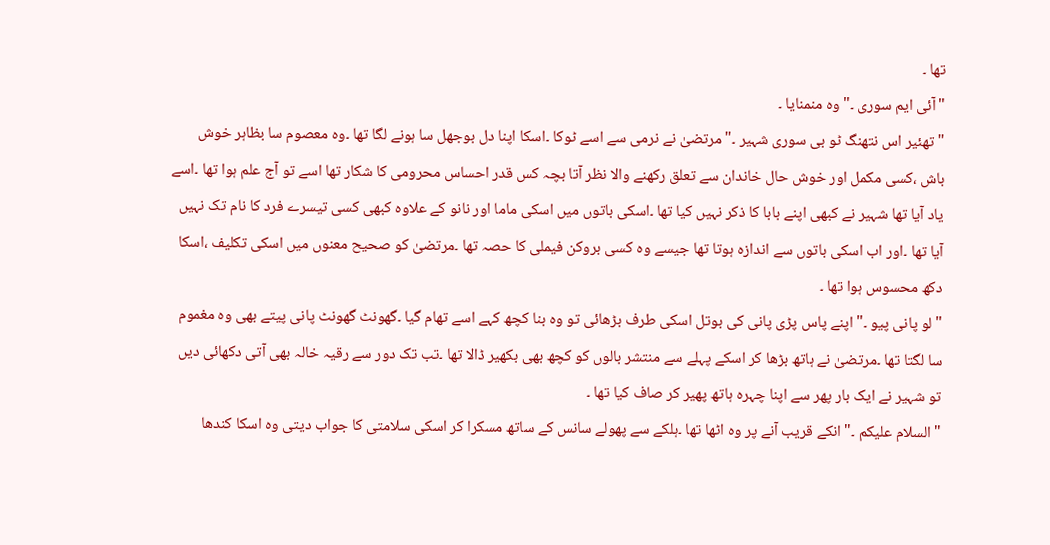تھا ۔
"آئی ایم سوری ۔"وہ منمنایا ۔
"تھئیر اس نتھنگ ٹو بی سوری شہیر ۔"مرتضیٰ نے نرمی سے اسے ٹوکا ۔اسکا اپنا دل بوجھل سا ہونے لگا تھا ۔وہ معصوم سا بظاہر خوش باش ،کسی مکمل اور خوش حال خاندان سے تعلق رکھنے والا نظر آتا بچہ کس قدر احساس محرومی کا شکار تھا اسے تو آج علم ہوا تھا ۔اسے یاد آیا تھا شہیر نے کبھی اپنے بابا کا ذکر نہیں کیا تھا ۔اسکی باتوں میں اسکی ماما اور نانو کے علاوہ کبھی کسی تیسرے فرد کا نام تک نہیں آیا تھا ۔اور اب اسکی باتوں سے اندازہ ہوتا تھا جیسے وہ کسی بروکن فیملی کا حصہ تھا ۔مرتضیٰ کو صحیح معنوں میں اسکی تکلیف ،اسکا دکھ محسوس ہوا تھا ۔
"لو پانی پیو ۔"اپنے پاس پڑی پانی کی بوتل اسکی طرف بڑھائی تو وہ بنا کچھ کہے اسے تھام گیا ۔گھونٹ گھونٹ پانی پیتے بھی وہ مغموم سا لگتا تھا ۔مرتضیٰ نے ہاتھ بڑھا کر اسکے پہلے سے منتشر بالوں کو کچھ بھی بکھیر ڈالا تھا ۔تب تک دور سے رقیہ خالہ بھی آتی دکھائی دیں تو شہیر نے ایک بار پھر سے اپنا چہرہ ہاتھ پھیر کر صاف کیا تھا ۔
"السلام علیکم ۔"انکے قریب آنے پر وہ اٹھا تھا ۔ہلکے سے پھولے سانس کے ساتھ مسکرا کر اسکی سلامتی کا جواب دیتی وہ اسکا کندھا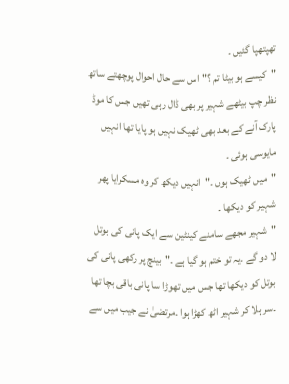تهپتهپا گئیں ۔
"کیسے ہو بیٹا تم ؟"اس سے حال احوال پوچھتے ساتھ نظر چپ بیٹھے شہیر پر بھی ڈال رہی تھیں جس کا موڈ پارک آنے کے بعد بھی ٹھیک نہیں ہو پایا تھا انہیں مایوسی ہوئی ۔
"میں ٹھیک ہوں ۔"انہیں دیکھ کر وہ مسکرایا پھر شہیر کو دیکھا ۔
"شہیر مجھے سامنے کینٹین سے ایک پانی کی بوتل لا دو گے ۔یہ تو ختم ہو گیا ہے ۔"بینچ پر رکھی پانی کی بوتل کو دیکھا تھا جس میں تھوڑا سا پانی باقی بچا تھا ۔سر ہلا کر شہیر اٹھ کھڑا ہوا ۔مرتضیٰ نے جیب میں سے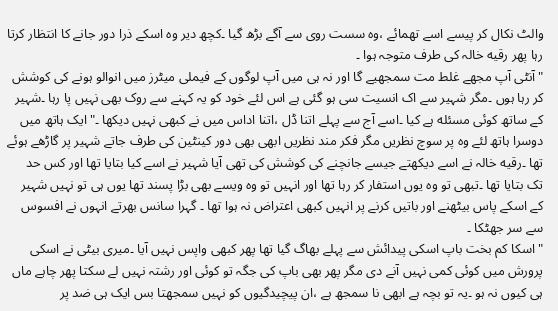والٹ نکال کر پیسے اسے تهمائے ،وہ سست روی سے آگے بڑھ گیا ۔کچھ دیر وہ اسکے ذرا دور جانے کا انتظار کرتا رہا پھر رقيه خالہ کی طرف متوجہ ہوا ۔
"آنٹی آپ مجھے غلط مت سمجھیے گا اور نہ ہی میں آپ لوگوں کے فیملی میٹرز میں انوالو ہونے کی کوشش کر رہا ہوں ۔مگر شہیر سے اک انسیت سی ہو گئی ہے اس لئے خود کو یہ کہنے سے روک بھی نہیں پا رہا ۔شہیر کے ساتھ کوئی مسئله ہے کیا ۔اسے آج سے پہلے اتنا ڈل ،اتنا اداس میں نے کبھی نہیں دیکھا ۔"ایک ہاتھ میں دوسرا ہاتھ لئے وہ پر سوچ نظریں مگر فکر مند نظریں ابھی بھی دور کینٹین کی طرف جاتے شہیر پر گاڑھے ہوئے تھا ۔رقيه خالہ نے اسے دیکھتے جیسے جانچنے کی کوشش کی تھی آیا شہیر نے اسے کیا بتایا تھا اور کس حد تک بتایا تھا ۔تبھی تو وہ یوں استفار کر رہا تھا اور انہیں تو وہ ویسے بھی بڑا پسند تھا یوں ہی تو نہیں شہیر کے اسکے پاس بیٹھنے اور باتیں کرنے پر انہیں کبھی اعتراض نہ ہوا تھا ۔ گہرا سانس بھرتے انہوں نے افسوس سے سر جھٹکا ۔
"اسکا کم بخت باپ اسکی پیدائش سے پہلے بھاگ گیا تھا پھر کبھی واپس نہیں آیا ۔میری بیٹی نے اسکی پرورش میں کوئی کمی نہیں آنے دی مگر پھر بھی باپ کی جگہ تو کوئی اور رشتہ نہیں لے سکتا پھر چاہے ماں ہی کیوں نہ ہو ۔یہ تو بچہ ہے ابھی نا سمجھ ہے ،ان پیچیدگیوں کو نہیں سمجھتا بس ایک ہی ضد پر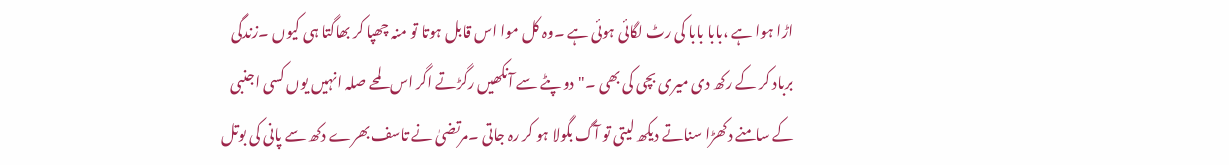اڑا ہوا ہے ،بابا بابا کی رٹ لگائی ہوئی ہے ۔وہ کل موا اس قابل ہوتا تو منہ چھپا کر بھاگتا ہی کیوں ۔زندگی برباد کر کے رکھ دی میری بچی کی بھی ۔"دو پٹے سے آنکھیں رگڑتے اگر اس لمحے صلہ انہیں یوں کسی اجنبی کے سامنے دکھڑا سناتے دیکھ لیتی تو آگ بگولا ہو کر رہ جاتی ۔مرتضیٰ نے تاسف بھرے دکھ سے پانی کی بوتل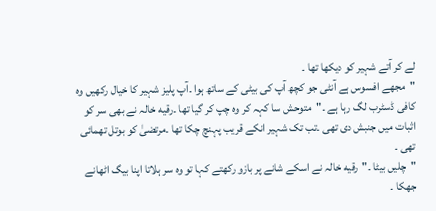لے کر آتے شہیر کو دیکھا تھا ۔
"مجھے افسوس ہے آنٹی جو کچھ آپ کی بیٹی کے ساتھ ہوا ۔آپ پلیز شہیر کا خیال رکھیں وہ کافی ڈسٹرب لگ رہا ہے ۔"متوحش سا کہہ کر وہ چپ کر گیا تھا ۔رقيه خالہ نے بھی سر کو اثبات میں جنبش دی تھی ۔تب تک شہیر انکے قریب پہنچ چکا تھا ۔مرتضیٰ کو بوتل تهمائی تھی ۔
"چلیں بیٹا ۔"رقيه خالہ نے اسکے شانے پر بازو رکھتے کہا تو وہ سر ہلاتا اپنا بیگ اٹھانے جھکا ۔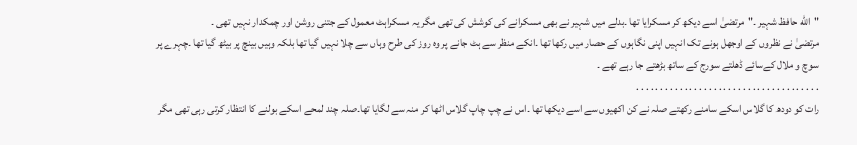"اللّه حافظ شہیر ۔"مرتضیٰ اسے دیکھ کر مسکرایا تھا ۔بدلے میں شہیر نے بھی مسکرانے کی کوشش کی تھی مگر یہ مسکراہٹ معمول کے جتنی روشن اور چمکدار نہیں تھی ۔
مرتضیٰ نے نظروں کے اوجهل ہونے تک انہیں اپنی نگاہوں کے حصار میں رکھا تھا ۔انکے منظر سے ہٹ جانے پر وہ روز کی طرح وہاں سے چلا نہیں گیا تھا بلکہ وہیں بینچ پر بیٹھ گیا تھا ۔چہرے پر سوچ و ملال کےسائے ڈھلتے سورج کے ساتھ بڑھتے جا رہے تھے ۔
. . . . . . . . . . . . . . . . . . . . . . . . . . . . . . . . . . . . . .
رات کو دودھ کا گلاس اسکے سامنے رکھتے صلہ نے کن اکھیوں سے اسے دیکھا تھا ۔اس نے چپ چاپ گلاس اٹھا کر منہ سے لگایا تھا۔صلہ چند لمحے اسکے بولنے کا انتظار کرتی رہی تھی مگر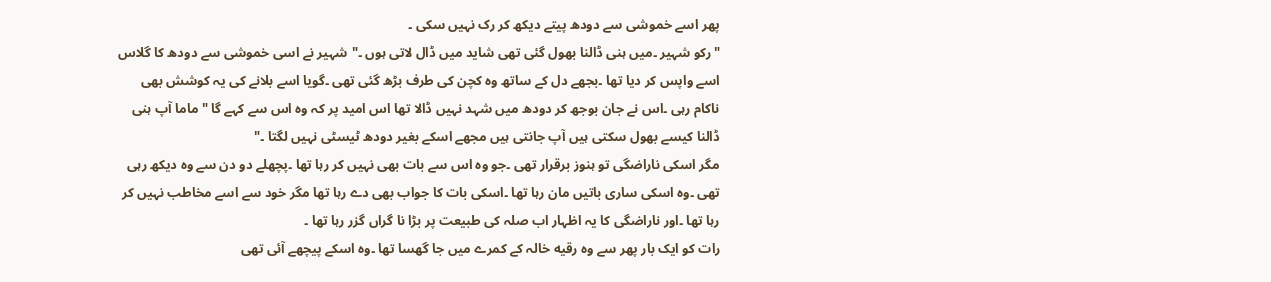پھر اسے خموشی سے دودھ پیتے دیکھ کر رک نہیں سکی ۔
"رکو شہیر ۔میں ہنی ڈالنا بھول گئی تھی شاید میں ڈال لاتی ہوں ۔"شہیر نے اسی خموشی سے دودھ کا گلاس اسے واپس کر دیا تھا ۔بجھے دل کے ساتھ وہ کچن کی طرف بڑھ گئی تھی ۔گویا اسے بلانے کی یہ کوشش بھی ناکام رہی ۔اس نے جان بوجھ کر دودھ میں شہد نہیں ڈالا تھا اس امید پر کہ وہ اس سے کہے گا "ماما آپ ہنی ڈالنا کیسے بھول سکتی ہیں آپ جانتی ہیں مجھے اسکے بغیر دودھ ٹیسٹی نہیں لگتا ۔"
مگر اسکی ناراضگی تو ہنوز برقرار تھی ۔جو وہ اس سے بات بھی نہیں کر رہا تھا ۔پچھلے دو دن سے وہ دیکھ رہی تھی ۔وہ اسکی ساری باتیں مان رہا تھا ۔اسکی بات کا جواب بھی دے رہا تھا مگر خود سے اسے مخاطب نہیں کر رہا تھا ۔اور ناراضگی کا یہ اظہار اب صلہ کی طبیعت پر بڑا نا گراں گزر رہا تھا ۔
رات کو ایک بار پھر سے وہ رقيه خالہ کے کمرے میں جا گھسا تھا ۔وہ اسکے پیچھے آئی تھی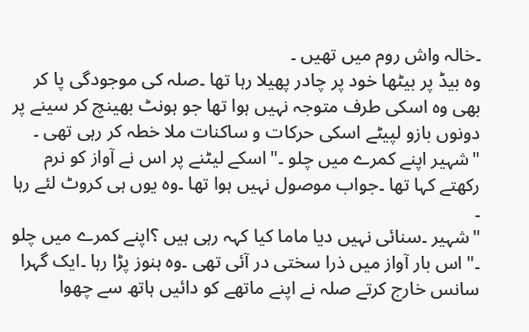۔خالہ واش روم میں تھیں ۔
وہ بیڈ پر بیٹھا خود پر چادر پھیلا رہا تھا ۔صلہ کی موجودگی پا کر بھی وہ اسکی طرف متوجہ نہیں ہوا تھا جو ہونٹ بھینچ کر سینے پر دونوں بازو لپیٹے اسکی حرکات و ساکنات ملا خطہ کر رہی تھی ۔
"شہیر اپنے کمرے میں چلو ۔"اسکے لیٹنے پر اس نے آواز کو نرم رکھتے کہا تھا ۔جواب موصول نہیں ہوا تھا ۔وہ یوں ہی کروٹ لئے رہا ۔
"شہیر ۔سنائی نہیں دیا ماما کیا کہہ رہی ہیں ؟اپنے کمرے میں چلو ۔"اس بار آواز میں ذرا سختی در آئی تھی ۔وہ ہنوز پڑا رہا ۔ایک گہرا سانس خارج کرتے صلہ نے اپنے ماتھے کو دائیں ہاتھ سے چھوا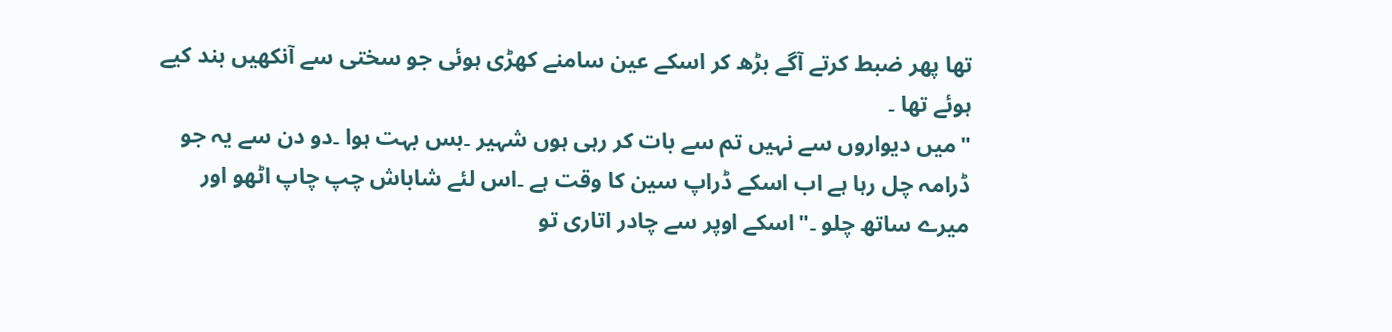تھا پھر ضبط کرتے آگے بڑھ کر اسکے عین سامنے کھڑی ہوئی جو سختی سے آنکھیں بند کیے ہوئے تھا ۔
"میں دیواروں سے نہیں تم سے بات کر رہی ہوں شہیر ۔بس بہت ہوا ۔دو دن سے یہ جو ڈرامہ چل رہا ہے اب اسکے ڈراپ سین کا وقت ہے ۔اس لئے شاباش چپ چاپ اٹھو اور میرے ساتھ چلو ۔"اسکے اوپر سے چادر اتاری تو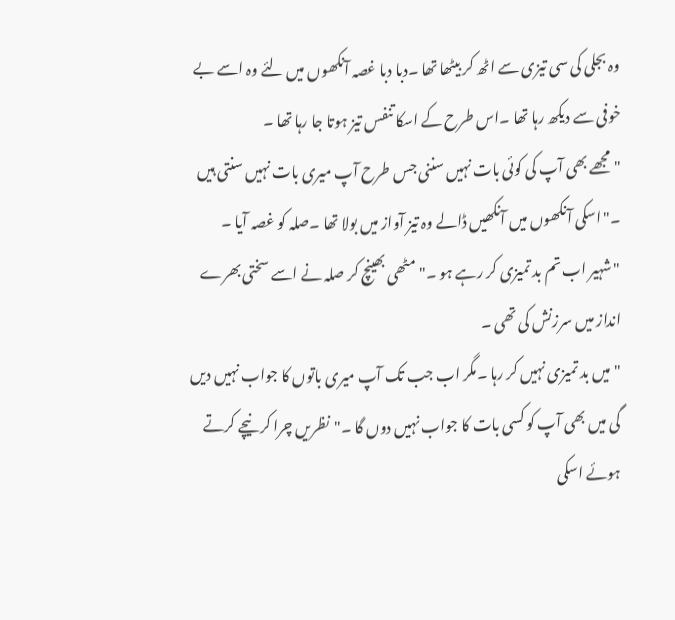وہ بجلی کی سی تیزی سے اٹھ کر بیٹھا تھا ۔دبا دبا غصہ آنکھوں میں لئے وہ اسے بے خوفی سے دیکھ رہا تھا ۔اس طرح کے اسکا تنفس تیز ہوتا جا رہا تھا ۔
"مجھے بھی آپ کی کوئی بات نہیں سننی جس طرح آپ میری بات نہیں سنتی ہیں ۔"اسکی آنکھوں میں آنکھیں ڈالے وہ تیز آواز میں بولا تھا ۔صلہ کو غصہ آیا ۔
"شہیر اب تم بد تمیزی کر رہے ہو ۔"مٹھی بھینچ کر صلہ نے اسے سختی بھرے انداز میں سرزنش کی تھی ۔
"میں بد تمیزی نہیں کر رہا ۔مگر اب جب تک آپ میری باتوں کا جواب نہیں دیں گی میں بھی آپ کو کسی بات کا جواب نہیں دوں گا ۔"نظریں چرا کر نیچے کرتے ہوئے اسکی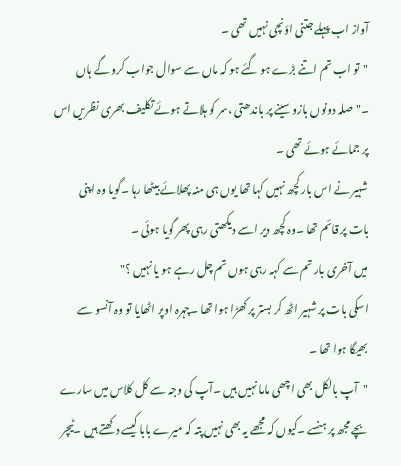آواز اب پہلے جتنی اؤنچی نہیں تھی ۔
"تو اب تم اتنے بڑے ہو گئے ہو کہ ماں سے سوال جواب کرو گے ہاں ۔"صلہ دونوں بازو سینے پر باندھتی ،سر کو ہلاتے ہوئے تکلیف بھری نظریں اس پر جمائے ہوئے تھی ۔
شہیر نے اس بار کچھ نہیں کہا تھا یوں ہی منہ پھلائے بیٹھا رہا ۔گویا وہ اپنی بات پر قائم تھا ۔وہ کچھ دیر اسے دیکھتی رہی پھر گویا ہوئی ۔
میں آخری بار تم سے کہہ رہی ہوں تم چل رہے ہو یا نہیں ؟"
اسکی بات پر شہیر اٹھ کر بستر پر کھڑا ہوا تھا ۔چہرہ اوپر اٹھایا تو وہ آنسو سے بھیگا ہوا تھا ۔
"آپ بالکل بھی اچھی ماما نہیں ہیں ۔آپ کی وجہ سے کل کلاس میں سارے بچے مجھ پر ہنسے ۔کیوں کہ مجھے یہ بھی نہیں پتہ کہ میرے بابا کیسے دکھتے ہیں ۔ٹیچر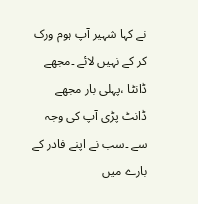نے کہا شہیر آپ ہوم ورک کر کے نہیں لائے ۔مجھے ڈانٹا ،پہلی بار مجھے ڈانٹ پڑی آپ کی وجہ سے ۔سب نے اپنے فادر کے بارے میں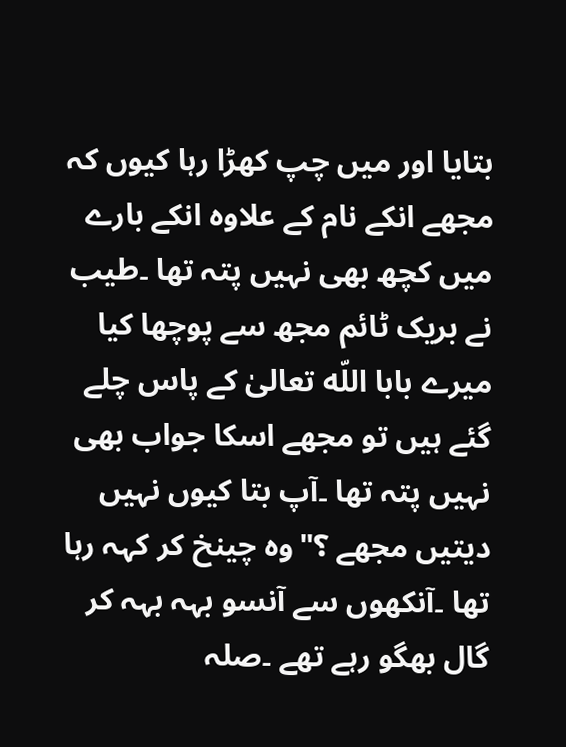بتایا اور میں چپ کھڑا رہا کیوں کہ مجھے انکے نام کے علاوہ انکے بارے میں کچھ بھی نہیں پتہ تھا ۔طیب نے بریک ٹائم مجھ سے پوچھا کیا میرے بابا اللّه تعالیٰ کے پاس چلے گئے ہیں تو مجھے اسکا جواب بھی نہیں پتہ تھا ۔آپ بتا کیوں نہیں دیتیں مجھے ؟"وہ چینخ کر کہہ رہا تھا ۔آنکھوں سے آنسو بہہ بہہ کر گال بھگو رہے تھے ۔صلہ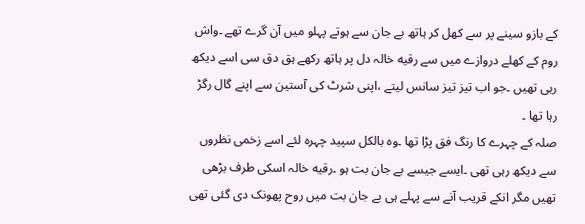کے بازو سینے پر سے کھل کر ہاتھ بے جان سے ہوتے پہلو میں آن گرے تھے ۔واش روم کے کھلے دروازے میں سے رقيه خالہ دل پر ہاتھ رکھے ہق دق سی اسے دیکھ رہی تھیں ۔جو اب تیز تیز سانس لیتے ،اپنی شرٹ کی آستین سے اپنے گال رگڑ رہا تھا ۔
صلہ کے چہرے کا رنگ فق پڑا تھا ۔وہ بالکل سپید چہرہ لئے اسے زخمی نظروں سے دیکھ رہی تھی ۔ایسے جیسے بے جان بت ہو ۔رقيه خالہ اسکی طرف بڑھی تھیں مگر انکے قریب آنے سے پہلے ہی بے جان بت میں روح پھونک دی گئی تھی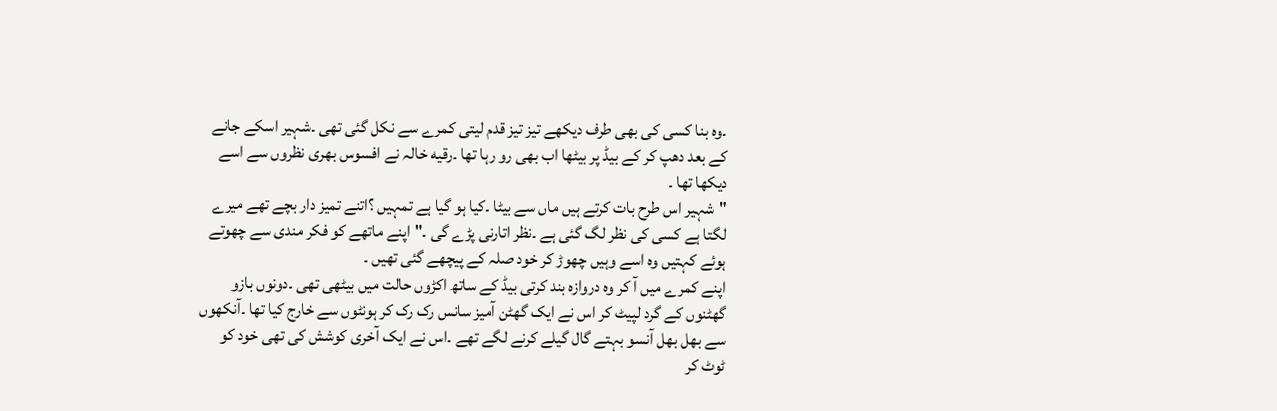۔وہ بنا کسی کی بھی طرف دیکھے تیز تیز قدم لیتی کمرے سے نکل گئی تھی ۔شہیر اسکے جانے کے بعد دهپ کر کے بیڈ پر بیٹھا اب بھی رو رہا تھا ۔رقيه خالہ نے افسوس بھری نظروں سے اسے دیکھا تھا ۔
"شہیر اس طرح بات کرتے ہیں ماں سے بیٹا ۔کیا ہو گیا ہے تمہیں ؟اتنے تمیز دار بچے تھے میرے لگتا ہے کسی کی نظر لگ گئی ہے ۔نظر اتارنی پڑے گی ۔"اپنے ماتھے کو فکر مندی سے چھوتے ہوئے کہتیں وہ اسے وہیں چھوڑ کر خود صلہ کے پیچھے گئی تھیں ۔
اپنے کمرے میں آ کر وہ دروازہ بند کرتی بیڈ کے ساتھ اکڑوں حالت میں بیٹھی تھی ۔دونوں بازو گھٹنوں کے گرد لپیٹ کر اس نے ایک گهٹن آمیز سانس رک رک کر ہونٹوں سے خارج کیا تھا ۔آنکھوں سے بھل بھل آنسو بہتے گال گیلے کرنے لگے تھے ۔اس نے ایک آخری کوشش کی تھی خود کو ٹوٹ کر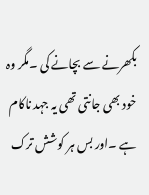بکھرنے سے بچانے کی ۔مگر وہ خود بھی جانتی تھی یہ جہد ناکام ہے ۔اور بس ہر کوشش ترک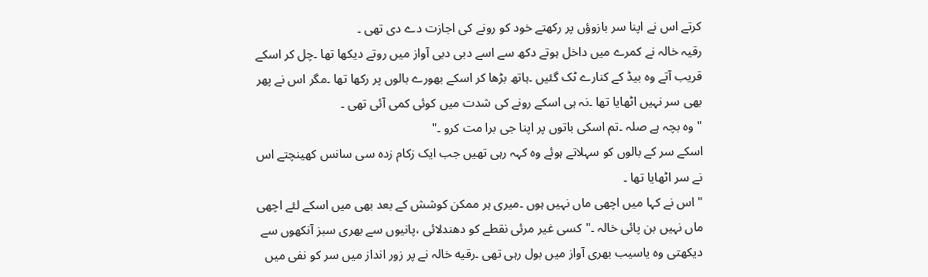کرتے اس نے اپنا سر بازوؤں پر رکھتے خود کو رونے کی اجازت دے دی تھی ۔
رقیہ خالہ نے کمرے میں داخل ہوتے دکھ سے اسے دبی دبی آواز میں روتے دیکھا تھا ۔چل کر اسکے قریب آتے وہ بیڈ کے کنارے ٹک گئیں ۔ہاتھ بڑھا کر اسکے بھورے بالوں پر رکھا تھا ۔مگر اس نے پھر بھی سر نہیں اٹھایا تھا ۔نہ ہی اسکے رونے کی شدت میں کوئی کمی آئی تھی ۔
"وہ بچہ ہے صلہ ۔تم اسکی باتوں پر اپنا جی برا مت کرو ۔"
اسکے سر کے بالوں کو سہلاتے ہوئے وہ کہہ رہی تھیں جب ایک زكام زدہ سی سانس کھینچتے اس نے سر اٹھایا تھا ۔
"اس نے کہا میں اچھی ماں نہیں ہوں ۔میری ہر ممکن کوشش کے بعد بھی میں اسکے لئے اچھی ماں نہیں بن پائی خالہ ۔"کسی غیر مرئی نقطے کو دهندلائی ،پانیوں سے بھری سبز آنکھوں سے دیکھتی وہ یاسیب بھری آواز میں بول رہی تھی ۔رقيه خالہ نے پر زور انداز میں سر کو نفی میں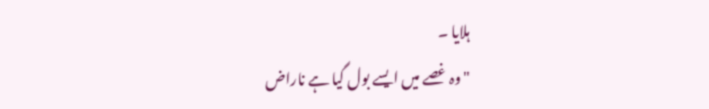ہلایا ۔
"وہ غصے میں ایسے بول گیا ہے ناراض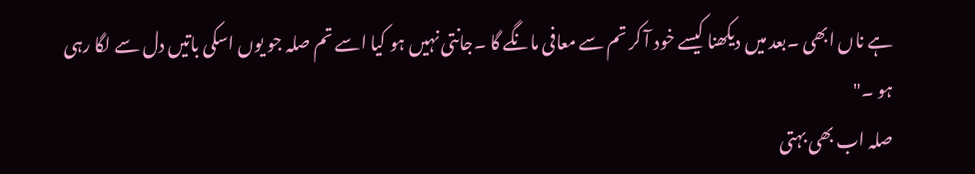ہے ناں ابھی ۔بعد میں دیکھنا کیسے خود آ کر تم سے معافی مانگے گا ۔جانتی نہیں ہو کیا اسے تم صلہ جو یوں اسکی باتیں دل سے لگا رہی ہو ۔"
صلہ اب بھی بہتی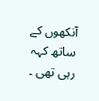آنکھوں کے ساتھ کہہ رہی تھی ۔